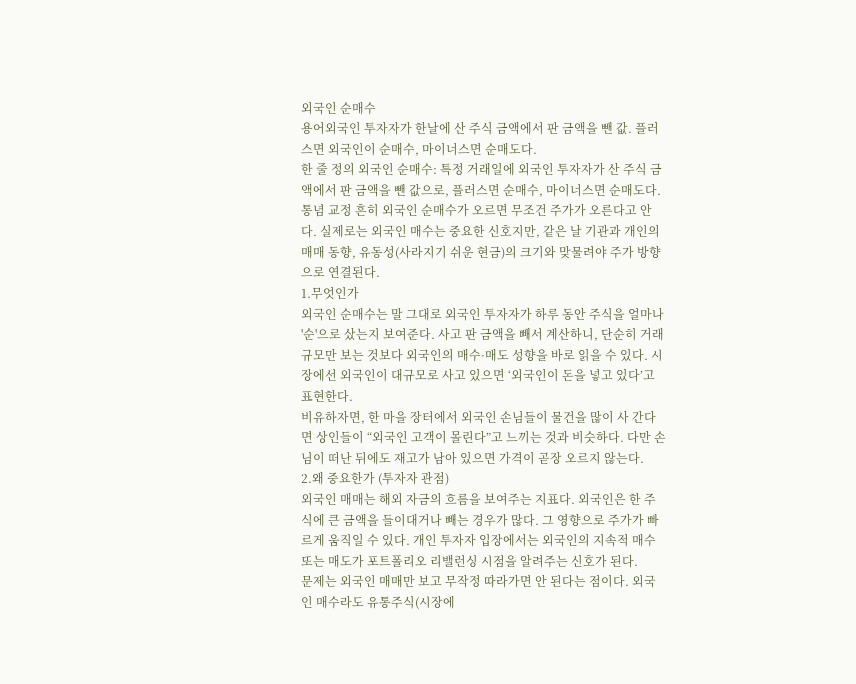외국인 순매수
용어외국인 투자자가 한날에 산 주식 금액에서 판 금액을 뺀 값. 플러스면 외국인이 순매수, 마이너스면 순매도다.
한 줄 정의 외국인 순매수: 특정 거래일에 외국인 투자자가 산 주식 금액에서 판 금액을 뺀 값으로, 플러스면 순매수, 마이너스면 순매도다.
통념 교정 흔히 외국인 순매수가 오르면 무조건 주가가 오른다고 안다. 실제로는 외국인 매수는 중요한 신호지만, 같은 날 기관과 개인의 매매 동향, 유동성(사라지기 쉬운 현금)의 크기와 맞물려야 주가 방향으로 연결된다.
1.무엇인가
외국인 순매수는 말 그대로 외국인 투자자가 하루 동안 주식을 얼마나 '순'으로 샀는지 보여준다. 사고 판 금액을 빼서 계산하니, 단순히 거래 규모만 보는 것보다 외국인의 매수·매도 성향을 바로 읽을 수 있다. 시장에선 외국인이 대규모로 사고 있으면 ‘외국인이 돈을 넣고 있다’고 표현한다.
비유하자면, 한 마을 장터에서 외국인 손님들이 물건을 많이 사 간다면 상인들이 “외국인 고객이 몰린다”고 느끼는 것과 비슷하다. 다만 손님이 떠난 뒤에도 재고가 남아 있으면 가격이 곧장 오르지 않는다.
2.왜 중요한가 (투자자 관점)
외국인 매매는 해외 자금의 흐름을 보여주는 지표다. 외국인은 한 주식에 큰 금액을 들이대거나 빼는 경우가 많다. 그 영향으로 주가가 빠르게 움직일 수 있다. 개인 투자자 입장에서는 외국인의 지속적 매수 또는 매도가 포트폴리오 리밸런싱 시점을 알려주는 신호가 된다.
문제는 외국인 매매만 보고 무작정 따라가면 안 된다는 점이다. 외국인 매수라도 유통주식(시장에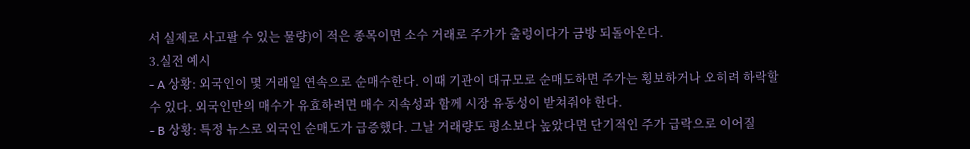서 실제로 사고팔 수 있는 물량)이 적은 종목이면 소수 거래로 주가가 출렁이다가 금방 되돌아온다.
3.실전 예시
- A 상황: 외국인이 몇 거래일 연속으로 순매수한다. 이때 기관이 대규모로 순매도하면 주가는 횡보하거나 오히려 하락할 수 있다. 외국인만의 매수가 유효하려면 매수 지속성과 함께 시장 유동성이 받쳐줘야 한다.
- B 상황: 특정 뉴스로 외국인 순매도가 급증했다. 그날 거래량도 평소보다 높았다면 단기적인 주가 급락으로 이어질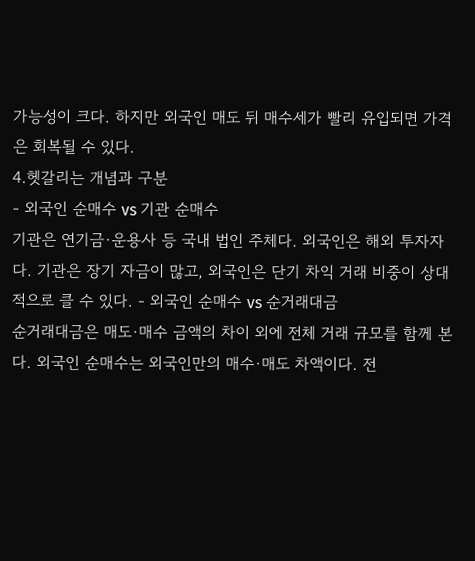가능성이 크다. 하지만 외국인 매도 뒤 매수세가 빨리 유입되면 가격은 회복될 수 있다.
4.헷갈리는 개념과 구분
- 외국인 순매수 vs 기관 순매수
기관은 연기금·운용사 등 국내 법인 주체다. 외국인은 해외 투자자다. 기관은 장기 자금이 많고, 외국인은 단기 차익 거래 비중이 상대적으로 클 수 있다. - 외국인 순매수 vs 순거래대금
순거래대금은 매도·매수 금액의 차이 외에 전체 거래 규모를 함께 본다. 외국인 순매수는 외국인만의 매수·매도 차액이다. 전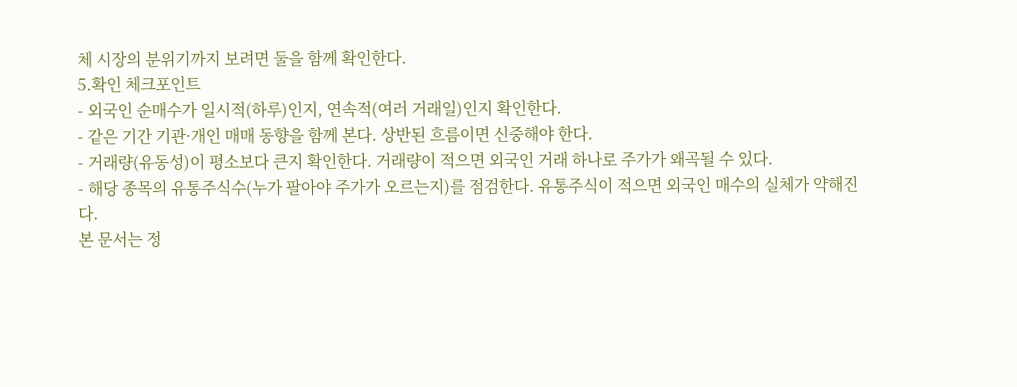체 시장의 분위기까지 보려면 둘을 함께 확인한다.
5.확인 체크포인트
- 외국인 순매수가 일시적(하루)인지, 연속적(여러 거래일)인지 확인한다.
- 같은 기간 기관·개인 매매 동향을 함께 본다. 상반된 흐름이면 신중해야 한다.
- 거래량(유동성)이 평소보다 큰지 확인한다. 거래량이 적으면 외국인 거래 하나로 주가가 왜곡될 수 있다.
- 해당 종목의 유통주식수(누가 팔아야 주가가 오르는지)를 점검한다. 유통주식이 적으면 외국인 매수의 실체가 약해진다.
본 문서는 정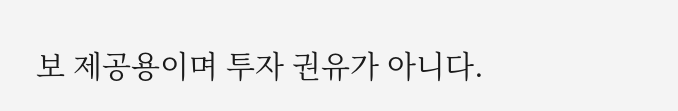보 제공용이며 투자 권유가 아니다.